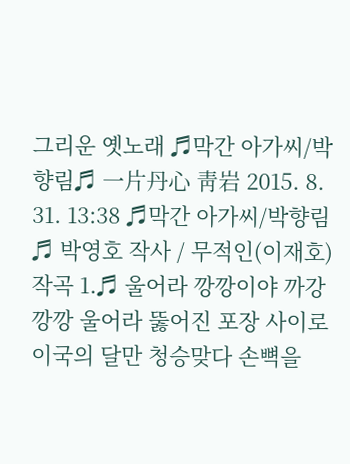그리운 옛노래 ♬막간 아가씨/박향림♬ 一片丹心 靑岩 2015. 8. 31. 13:38 ♬막간 아가씨/박향림♬ 박영호 작사 / 무적인(이재호) 작곡 1.♬ 울어라 깡깡이야 까강깡깡 울어라 뚫어진 포장 사이로 이국의 달만 청승맞다 손뼉을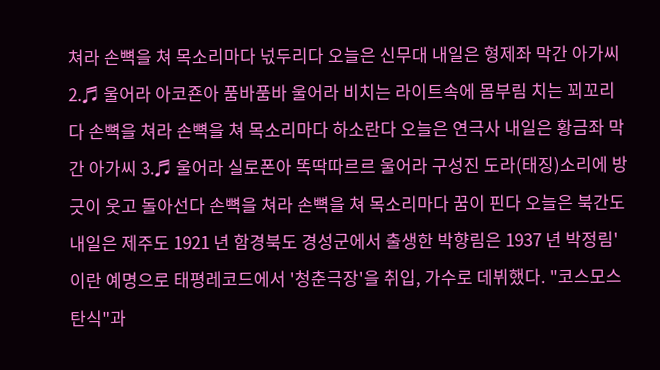쳐라 손뼉을 쳐 목소리마다 넋두리다 오늘은 신무대 내일은 형제좌 막간 아가씨 2.♬ 울어라 아코죤아 품바품바 울어라 비치는 라이트속에 몸부림 치는 꾀꼬리다 손뼉을 쳐라 손뼉을 쳐 목소리마다 하소란다 오늘은 연극사 내일은 황금좌 막간 아가씨 3.♬ 울어라 실로폰아 똑딱따르르 울어라 구성진 도라(태징)소리에 방긋이 웃고 돌아선다 손뼉을 쳐라 손뼉을 쳐 목소리마다 꿈이 핀다 오늘은 북간도 내일은 제주도 1921 년 함경북도 경성군에서 출생한 박향림은 1937 년 박정림'이란 예명으로 태평레코드에서 '청춘극장'을 취입, 가수로 데뷔했다. "코스모스 탄식"과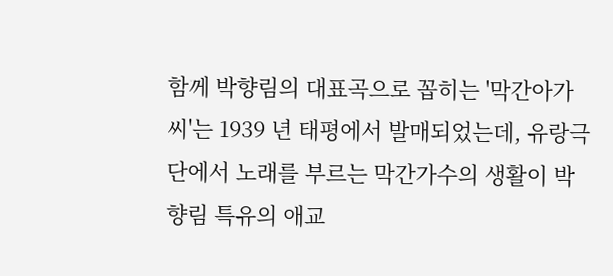함께 박향림의 대표곡으로 꼽히는 '막간아가씨'는 1939 년 태평에서 발매되었는데, 유랑극단에서 노래를 부르는 막간가수의 생활이 박향림 특유의 애교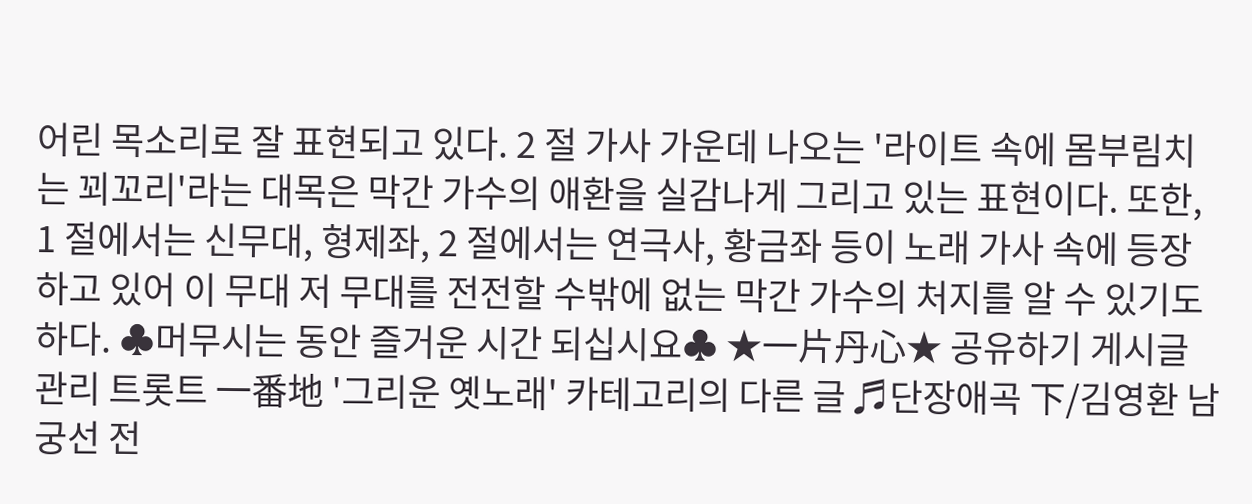어린 목소리로 잘 표현되고 있다. 2 절 가사 가운데 나오는 '라이트 속에 몸부림치는 꾀꼬리'라는 대목은 막간 가수의 애환을 실감나게 그리고 있는 표현이다. 또한, 1 절에서는 신무대, 형제좌, 2 절에서는 연극사, 황금좌 등이 노래 가사 속에 등장하고 있어 이 무대 저 무대를 전전할 수밖에 없는 막간 가수의 처지를 알 수 있기도 하다. ♣머무시는 동안 즐거운 시간 되십시요♣ ★一片丹心★ 공유하기 게시글 관리 트롯트 一番地 '그리운 옛노래' 카테고리의 다른 글 ♬단장애곡 下/김영환 남궁선 전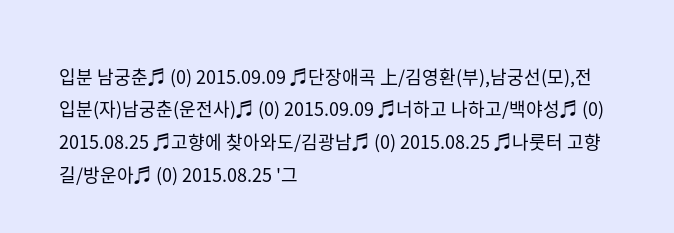입분 남궁춘♬ (0) 2015.09.09 ♬단장애곡 上/김영환(부),남궁선(모),전입분(자)남궁춘(운전사)♬ (0) 2015.09.09 ♬너하고 나하고/백야성♬ (0) 2015.08.25 ♬고향에 찾아와도/김광남♬ (0) 2015.08.25 ♬나룻터 고향길/방운아♬ (0) 2015.08.25 '그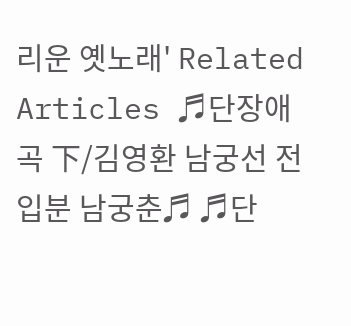리운 옛노래' Related Articles ♬단장애곡 下/김영환 남궁선 전입분 남궁춘♬ ♬단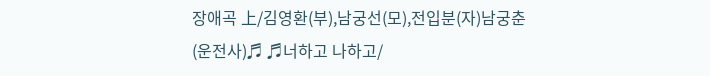장애곡 上/김영환(부),남궁선(모),전입분(자)남궁춘(운전사)♬ ♬너하고 나하고/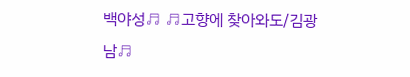백야성♬ ♬고향에 찾아와도/김광남♬